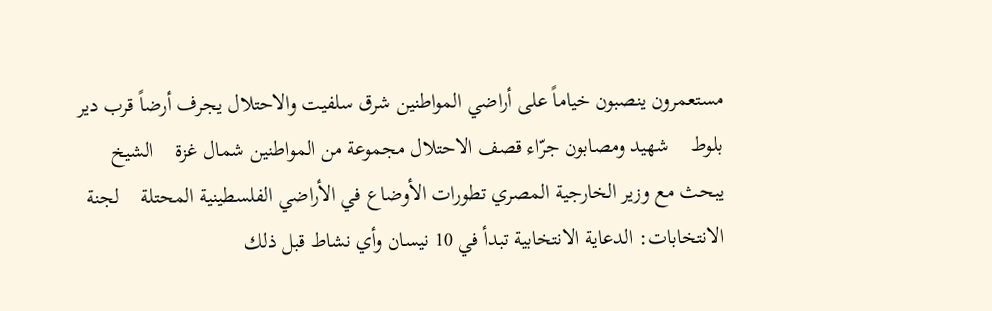مستعمرون ينصبون خياماً على أراضي المواطنين شرق سلفيت والاحتلال يجرف أرضاً قرب دير بلوط    شهيد ومصابون جرّاء قصف الاحتلال مجموعة من المواطنين شمال غزة    الشيخ يبحث مع وزير الخارجية المصري تطورات الأوضاع في الأراضي الفلسطينية المحتلة    لجنة الانتخابات: الدعاية الانتخابية تبدأ في 10 نيسان وأي نشاط قبل ذلك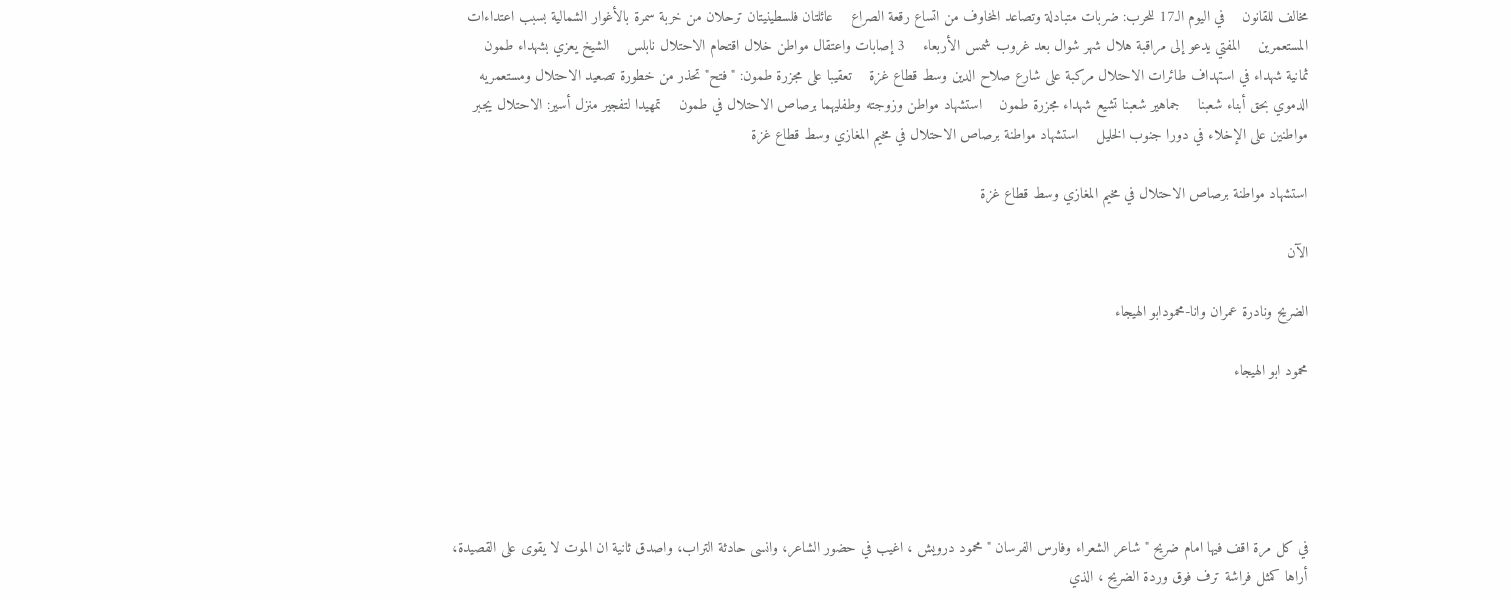مخالف للقانون    في اليوم الـ17 للحرب: ضربات متبادلة وتصاعد المخاوف من اتساع رقعة الصراع    عائلتان فلسطينيتان ترحلان من خربة سمرة بالأغوار الشمالية بسبب اعتداءات المستعمرين    المفتي يدعو إلى مراقبة هلال شهر شوال بعد غروب شمس الأربعاء    3 إصابات واعتقال مواطن خلال اقتحام الاحتلال نابلس    الشيخ يعزي بشهداء طمون    ثمانية شهداء في استهداف طائرات الاحتلال مركبة على شارع صلاح الدين وسط قطاع غزة    تعقيبا على مجزرة طمون: "فتح" تحذر من خطورة تصعيد الاحتلال ومستعمريه الدموي بحق أبناء شعبنا    جماهير شعبنا تشيع شهداء مجزرة طمون    استشهاد مواطن وزوجته وطفليهما برصاص الاحتلال في طمون    تمهيدا لتفجير منزل أسير: الاحتلال يجبر مواطنين على الإخلاء في دورا جنوب الخليل    استشهاد مواطنة برصاص الاحتلال في مخيم المغازي وسط قطاع غزة

استشهاد مواطنة برصاص الاحتلال في مخيم المغازي وسط قطاع غزة

الآن

الضريح ونادرة عمران وانا-محمودابو الهيجاء

محمود ابو الهيجاء





في كل مرة اقف فيها امام ضريح " شاعر الشعراء وفارس الفرسان " محمود درويش ، اغيب في حضور الشاعر، وانسى حادثة التراب، واصدق ثانية ان الموت لا يقوى على القصيدة، أراها كمثل فراشة ترف فوق وردة الضريح ، الذي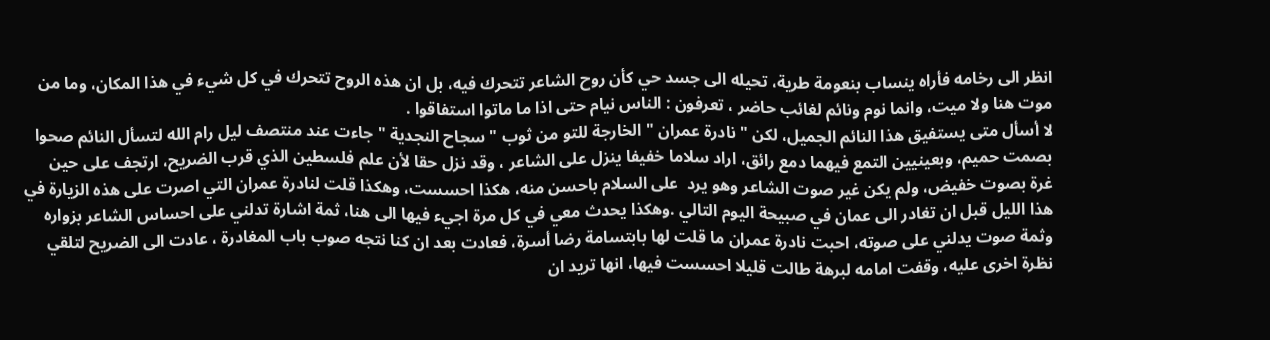انظر الى رخامه فأراه ينساب بنعومة طرية، تحيله الى جسد حي كأن روح الشاعر تتحرك فيه، بل ان هذه الروح تتحرك في كل شيء في هذا المكان، وما من موت هنا ولا ميت، وانما نوم ونائم لغائب حاضر ، تعرفون : الناس نيام حتى اذا ما ماتوا استفاقوا .
لا أسأل متى يستفيق هذا النائم الجميل، لكن " نادرة عمران " الخارجة للتو من ثوب " سجاح النجدية " جاءت عند منتصف ليل رام الله لتسأل النائم صحوا بصمت حميم، وبعينيين التمع فيهما دمع رائق، اراد سلاما خفيفا ينزل على الشاعر ، وقد نزل حقا لأن علم فلسطين الذي قرب الضريح، ارتجف على حين غرة بصوت خفيض، ولم يكن غير صوت الشاعر وهو يرد  على السلام باحسن منه، هكذا احسست، وهكذا قلت لنادرة عمران التي اصرت على هذه الزيارة في هذا الليل قبل ان تغادر الى عمان في صبيحة اليوم التالي .وهكذا يحدث معي في كل مرة اجيء فيها الى هنا، ثمة اشارة تدلني على احساس الشاعر بزواره وثمة صوت يدلني على صوته، احبت نادرة عمران ما قلت لها بابتسامة رضا أسرة، فعادت بعد ان كنا نتجه صوب باب المغادرة ، عادت الى الضريح لتلقي نظرة اخرى عليه، وقفت امامه لبرهة طالت قليلا احسست فيها، انها تريد ان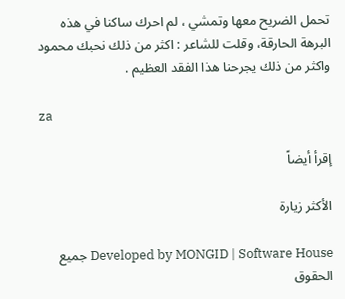تحمل الضريح معها وتمشي ، لم احرك ساكنا في هذه البرهة الحارقة، وقلت للشاعر : اكثر من ذلك نحبك محمود واكثر من ذلك يجرحنا هذا الفقد العظيم .

za

إقرأ أيضاً

الأكثر زيارة

Developed by MONGID | Software House جميع الحقوق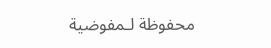محفوظة لـمفوضية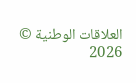العلاقات الوطنية © 2026